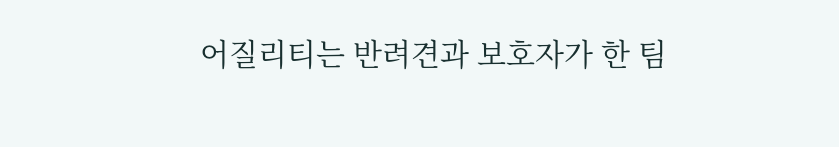어질리티는 반려견과 보호자가 한 팀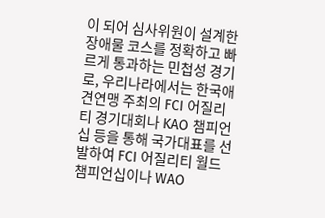이 되어 심사위원이 설계한 장애물 코스를 정확하고 빠르게 통과하는 민첩성 경기로, 우리나라에서는 한국애견연맹 주최의 FCI 어질리티 경기대회나 KAO 챔피언십 등을 통해 국가대표를 선발하여 FCI 어질리티 월드 챔피언십이나 WAO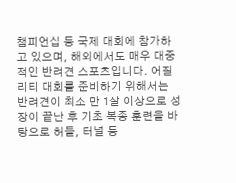챔피언십 등 국제 대회에 참가하고 있으며, 해외에서도 매우 대중적인 반려견 스포츠입니다. 어질리티 대회를 준비하기 위해서는 반려견이 최소 만 1살 이상으로 성장이 끝난 후 기초 복종 훈련을 바탕으로 허들, 터널 등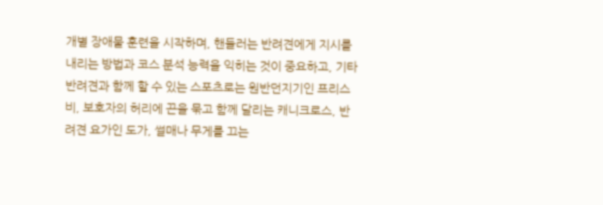개별 장애물 훈련을 시작하며, 핸들러는 반려견에게 지시를 내리는 방법과 코스 분석 능력을 익히는 것이 중요하고, 기타 반려견과 함께 할 수 있는 스포츠로는 원반던지기인 프리스비, 보호자의 허리에 끈을 묶고 함께 달리는 캐니크로스, 반려견 요가인 도가, 썰매나 무게를 끄는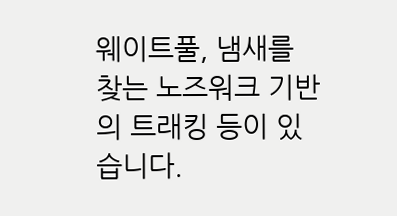웨이트풀, 냄새를 찾는 노즈워크 기반의 트래킹 등이 있습니다.